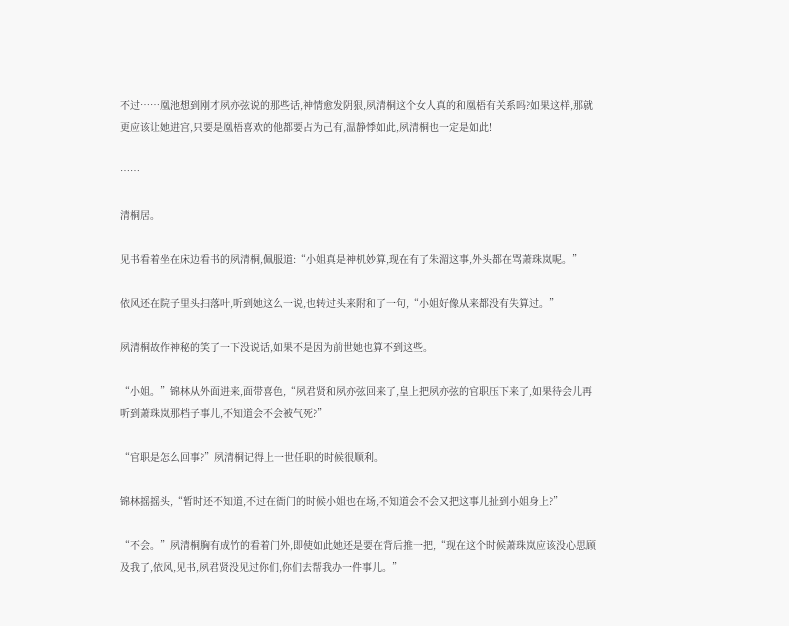不过……凰池想到刚才夙亦弦说的那些话,神情愈发阴狠,夙清桐这个女人真的和凰梧有关系吗?如果这样,那就更应该让她进宫,只要是凰梧喜欢的他都要占为己有,温静悸如此,夙清桐也一定是如此!

……

清桐居。

见书看着坐在床边看书的夙清桐,佩服道:“小姐真是神机妙算,现在有了朱湄这事,外头都在骂萧珠岚呢。”

依风还在院子里头扫落叶,听到她这么一说,也转过头来附和了一句,“小姐好像从来都没有失算过。”

夙清桐故作神秘的笑了一下没说话,如果不是因为前世她也算不到这些。

“小姐。”锦林从外面进来,面带喜色,“夙君贤和夙亦弦回来了,皇上把夙亦弦的官职压下来了,如果待会儿再听到萧珠岚那档子事儿,不知道会不会被气死?”

“官职是怎么回事?”夙清桐记得上一世任职的时候很顺利。

锦林摇摇头,“暂时还不知道,不过在衙门的时候小姐也在场,不知道会不会又把这事儿扯到小姐身上?”

“不会。”夙清桐胸有成竹的看着门外,即使如此她还是要在背后推一把,“现在这个时候萧珠岚应该没心思顾及我了,依风,见书,夙君贤没见过你们,你们去帮我办一件事儿。”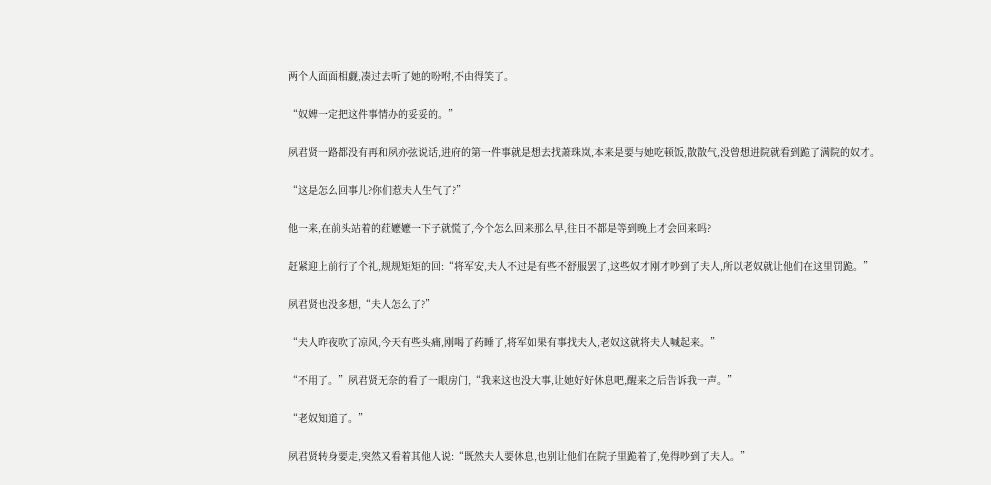两个人面面相觑,凑过去听了她的吩咐,不由得笑了。

“奴婢一定把这件事情办的妥妥的。”

夙君贤一路都没有再和夙亦弦说话,进府的第一件事就是想去找萧珠岚,本来是要与她吃顿饭,散散气,没曾想进院就看到跪了满院的奴才。

“这是怎么回事儿?你们惹夫人生气了?”

他一来,在前头站着的荭嬷嬷一下子就慌了,今个怎么回来那么早,往日不都是等到晚上才会回来吗?

赶紧迎上前行了个礼,规规矩矩的回:“将军安,夫人不过是有些不舒服罢了,这些奴才刚才吵到了夫人,所以老奴就让他们在这里罚跪。”

夙君贤也没多想,“夫人怎么了?”

“夫人昨夜吹了凉风,今天有些头痛,刚喝了药睡了,将军如果有事找夫人,老奴这就将夫人喊起来。”

“不用了。”夙君贤无奈的看了一眼房门,“我来这也没大事,让她好好休息吧,醒来之后告诉我一声。”

“老奴知道了。”

夙君贤转身要走,突然又看着其他人说:“既然夫人要休息,也别让他们在院子里跪着了,免得吵到了夫人。”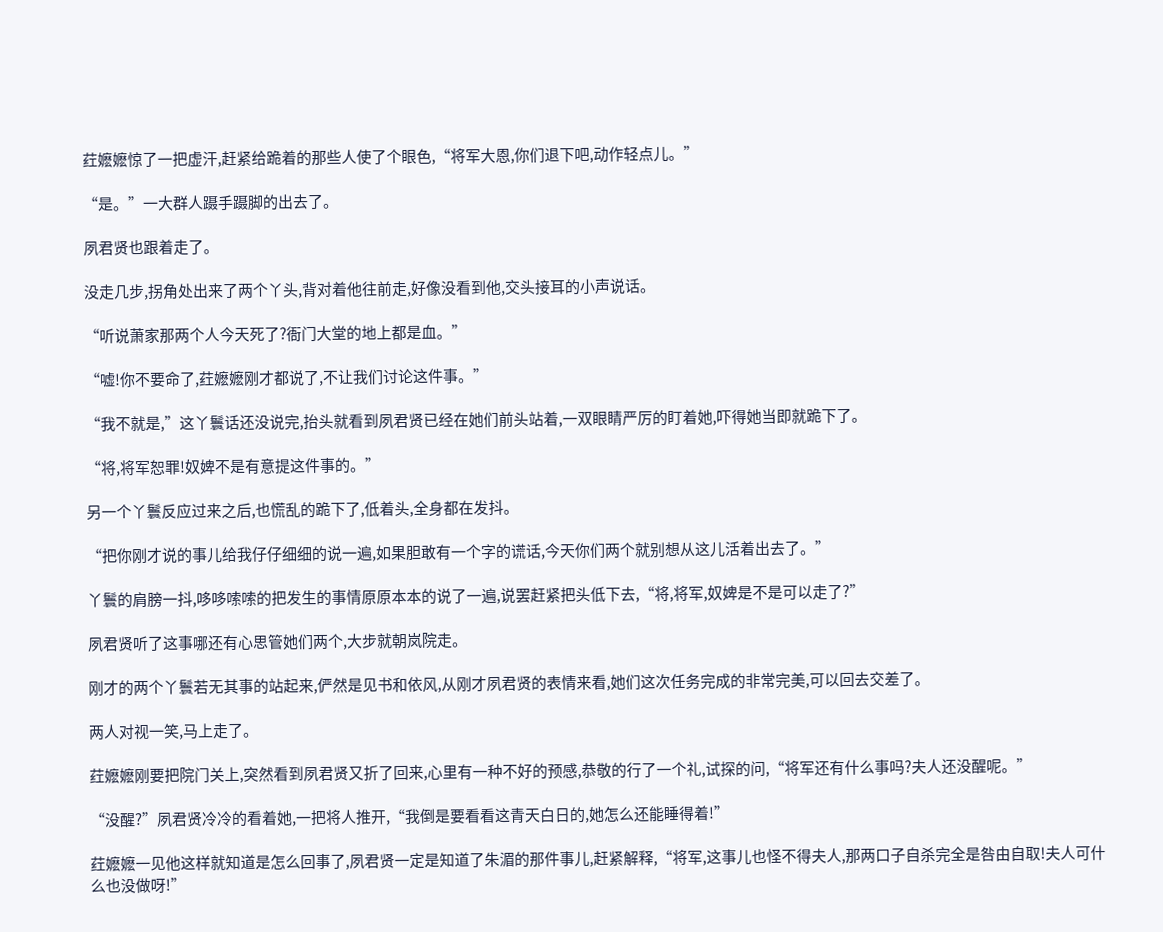荭嬷嬷惊了一把虚汗,赶紧给跪着的那些人使了个眼色,“将军大恩,你们退下吧,动作轻点儿。”

“是。”一大群人蹑手蹑脚的出去了。

夙君贤也跟着走了。

没走几步,拐角处出来了两个丫头,背对着他往前走,好像没看到他,交头接耳的小声说话。

“听说萧家那两个人今天死了?衙门大堂的地上都是血。”

“嘘!你不要命了,荭嬷嬷刚才都说了,不让我们讨论这件事。”

“我不就是,”这丫鬟话还没说完,抬头就看到夙君贤已经在她们前头站着,一双眼睛严厉的盯着她,吓得她当即就跪下了。

“将,将军恕罪!奴婢不是有意提这件事的。”

另一个丫鬟反应过来之后,也慌乱的跪下了,低着头,全身都在发抖。

“把你刚才说的事儿给我仔仔细细的说一遍,如果胆敢有一个字的谎话,今天你们两个就别想从这儿活着出去了。”

丫鬟的肩膀一抖,哆哆嗦嗦的把发生的事情原原本本的说了一遍,说罢赶紧把头低下去,“将,将军,奴婢是不是可以走了?”

夙君贤听了这事哪还有心思管她们两个,大步就朝岚院走。

刚才的两个丫鬟若无其事的站起来,俨然是见书和依风,从刚才夙君贤的表情来看,她们这次任务完成的非常完美,可以回去交差了。

两人对视一笑,马上走了。

荭嬷嬷刚要把院门关上,突然看到夙君贤又折了回来,心里有一种不好的预感,恭敬的行了一个礼,试探的问,“将军还有什么事吗?夫人还没醒呢。”

“没醒?”夙君贤冷冷的看着她,一把将人推开,“我倒是要看看这青天白日的,她怎么还能睡得着!”

荭嬷嬷一见他这样就知道是怎么回事了,夙君贤一定是知道了朱湄的那件事儿,赶紧解释,“将军,这事儿也怪不得夫人,那两口子自杀完全是咎由自取!夫人可什么也没做呀!”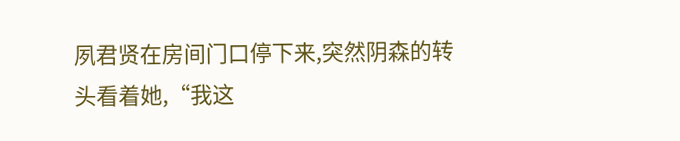夙君贤在房间门口停下来,突然阴森的转头看着她,“我这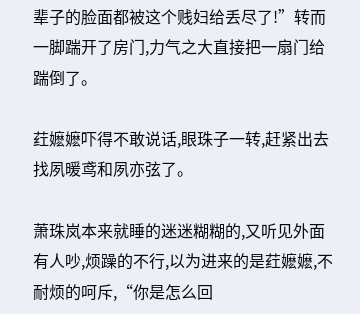辈子的脸面都被这个贱妇给丢尽了!”转而一脚踹开了房门,力气之大直接把一扇门给踹倒了。

荭嬷嬷吓得不敢说话,眼珠子一转,赶紧出去找夙暖鸢和夙亦弦了。

萧珠岚本来就睡的迷迷糊糊的,又听见外面有人吵,烦躁的不行,以为进来的是荭嬷嬷,不耐烦的呵斥,“你是怎么回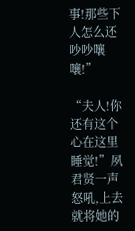事!那些下人怎么还吵吵嚷嚷!”

“夫人!你还有这个心在这里睡觉!”夙君贤一声怒吼,上去就将她的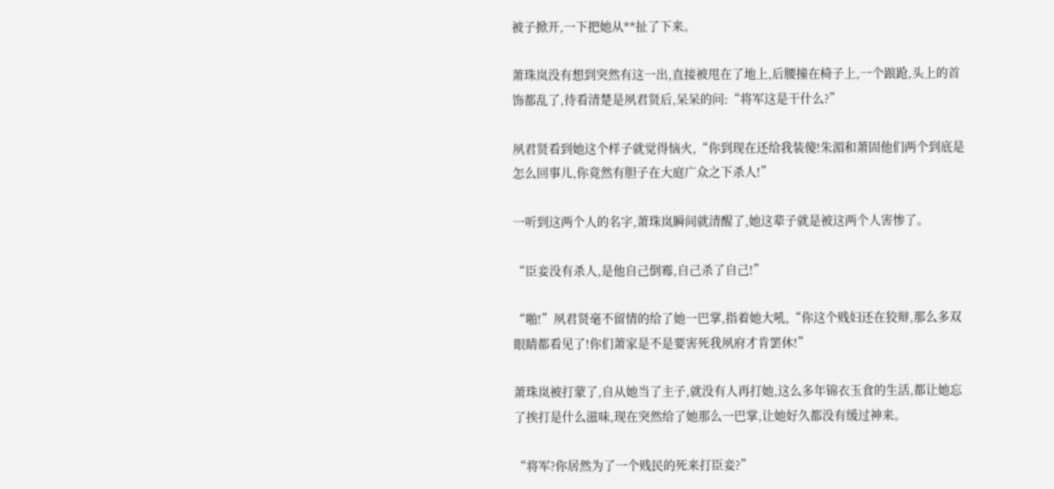被子掀开,一下把她从**扯了下来。

萧珠岚没有想到突然有这一出,直接被甩在了地上,后腰撞在椅子上,一个踉跄,头上的首饰都乱了,待看清楚是夙君贤后,呆呆的问:“将军这是干什么?”

夙君贤看到她这个样子就觉得恼火,“你到现在还给我装傻!朱湄和萧固他们两个到底是怎么回事儿,你竟然有胆子在大庭广众之下杀人!”

一听到这两个人的名字,萧珠岚瞬间就清醒了,她这辈子就是被这两个人害惨了。

“臣妾没有杀人,是他自己倒霉,自己杀了自己!”

“啪!”夙君贤毫不留情的给了她一巴掌,指着她大吼,“你这个贱妇还在狡辩,那么多双眼睛都看见了!你们萧家是不是要害死我夙府才肯罢休!”

萧珠岚被打蒙了,自从她当了主子,就没有人再打她,这么多年锦衣玉食的生活,都让她忘了挨打是什么滋味,现在突然给了她那么一巴掌,让她好久都没有缓过神来。

“将军?你居然为了一个贱民的死来打臣妾?”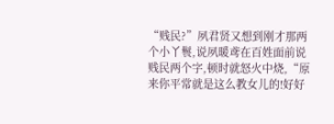“贱民?”夙君贤又想到刚才那两个小丫鬟,说夙暖鸢在百姓面前说贱民两个字,顿时就怒火中烧,“原来你平常就是这么教女儿的!好好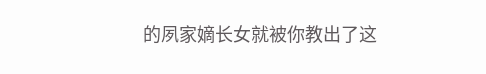的夙家嫡长女就被你教出了这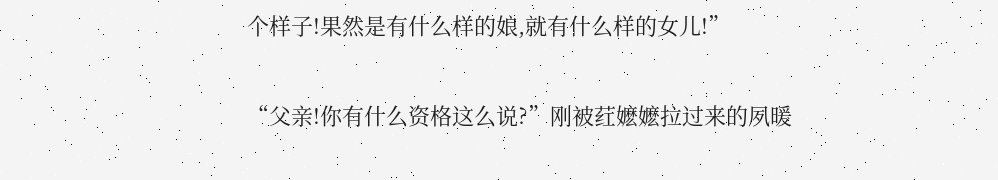个样子!果然是有什么样的娘,就有什么样的女儿!”

“父亲!你有什么资格这么说?”刚被荭嬷嬷拉过来的夙暖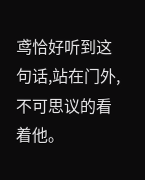鸢恰好听到这句话,站在门外,不可思议的看着他。